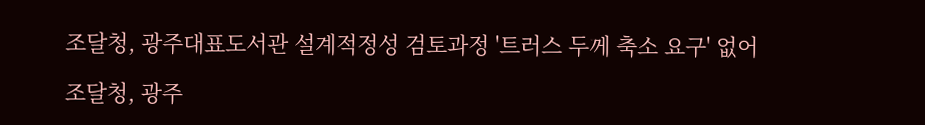조달청, 광주대표도서관 설계적정성 검토과정 '트러스 두께 축소 요구' 없어

조달청, 광주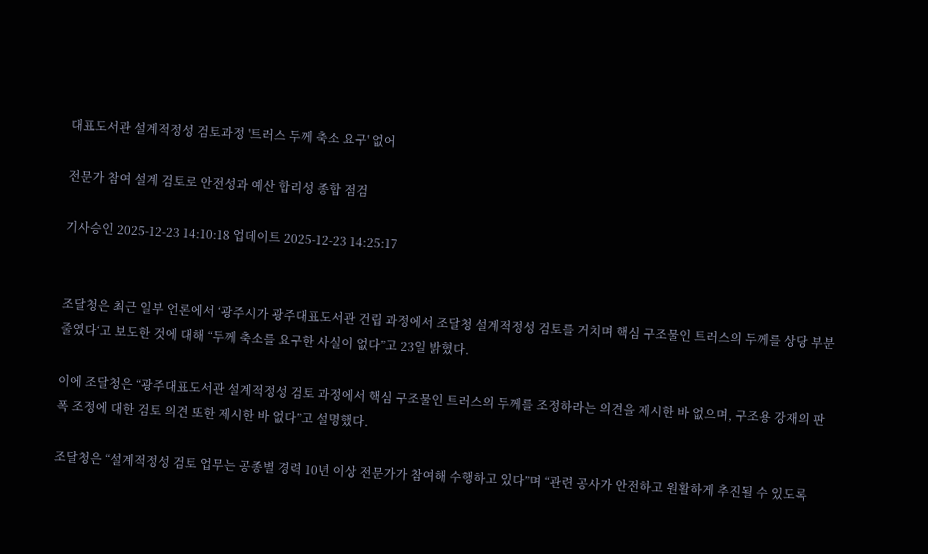대표도서관 설계적정성 검토과정 '트러스 두께 축소 요구' 없어

전문가 참여 설계 검토로 안전성과 예산 합리성 종합 점검

기사승인 2025-12-23 14:10:18 업데이트 2025-12-23 14:25:17


조달청은 최근 일부 언론에서 ‘광주시가 광주대표도서관 건립 과정에서 조달청 설계적정성 검토를 거치며 핵심 구조물인 트러스의 두께를 상당 부분 줄였다‘고 보도한 것에 대해 “두께 축소를 요구한 사실이 없다”고 23일 밝혔다.

이에 조달청은 “광주대표도서관 설계적정성 검토 과정에서 핵심 구조물인 트러스의 두께를 조정하라는 의견을 제시한 바 없으며, 구조용 강재의 판폭 조정에 대한 검토 의견 또한 제시한 바 없다”고 설명했다.

조달청은 “설계적정성 검토 업무는 공종별 경력 10년 이상 전문가가 참여해 수행하고 있다”며 “관련 공사가 안전하고 원활하게 추진될 수 있도록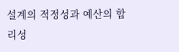설계의 적정성과 예산의 합리성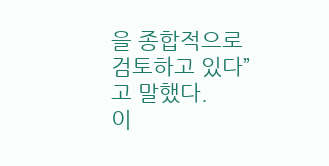을 종합적으로 검토하고 있다”고 말했다.
이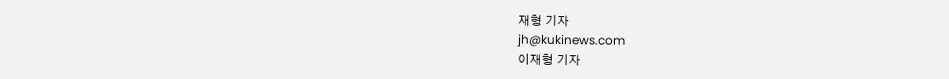재형 기자
jh@kukinews.com
이재형 기자